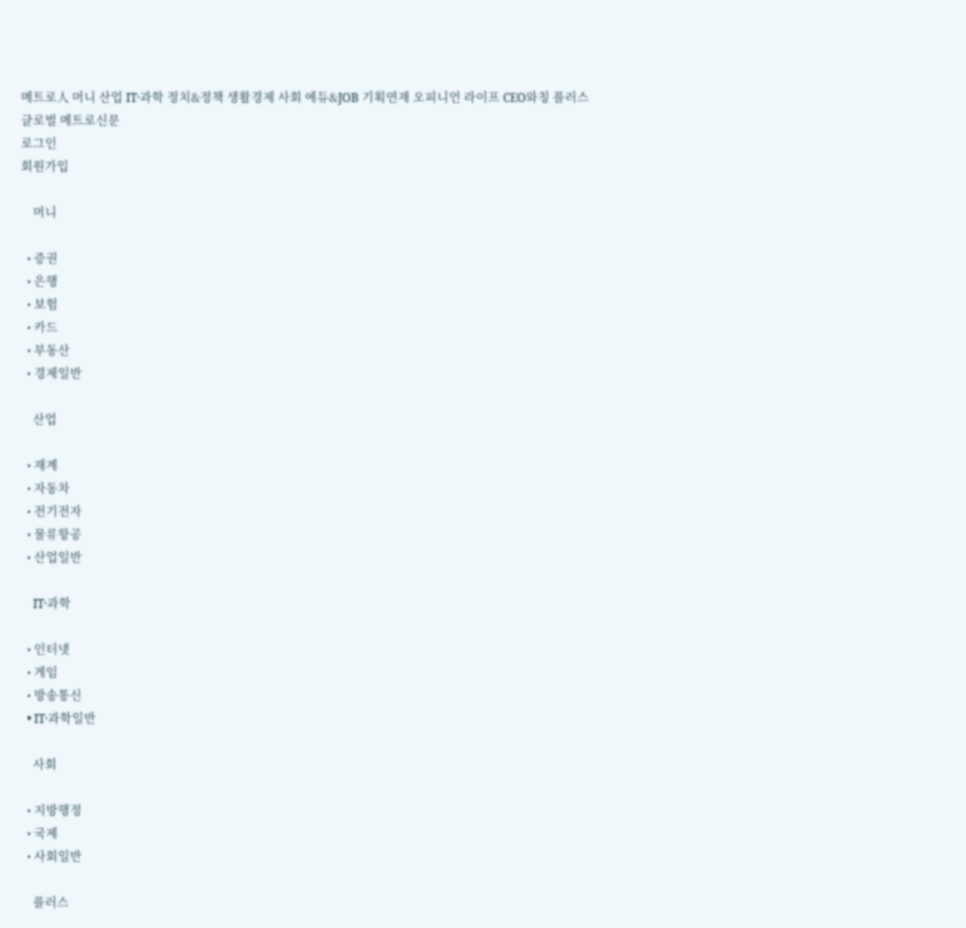메트로人 머니 산업 IT·과학 정치&정책 생활경제 사회 에듀&JOB 기획연재 오피니언 라이프 CEO와칭 플러스
글로벌 메트로신문
로그인
회원가입

    머니

  • 증권
  • 은행
  • 보험
  • 카드
  • 부동산
  • 경제일반

    산업

  • 재계
  • 자동차
  • 전기전자
  • 물류항공
  • 산업일반

    IT·과학

  • 인터넷
  • 게임
  • 방송통신
  • IT·과학일반

    사회

  • 지방행정
  • 국제
  • 사회일반

    플러스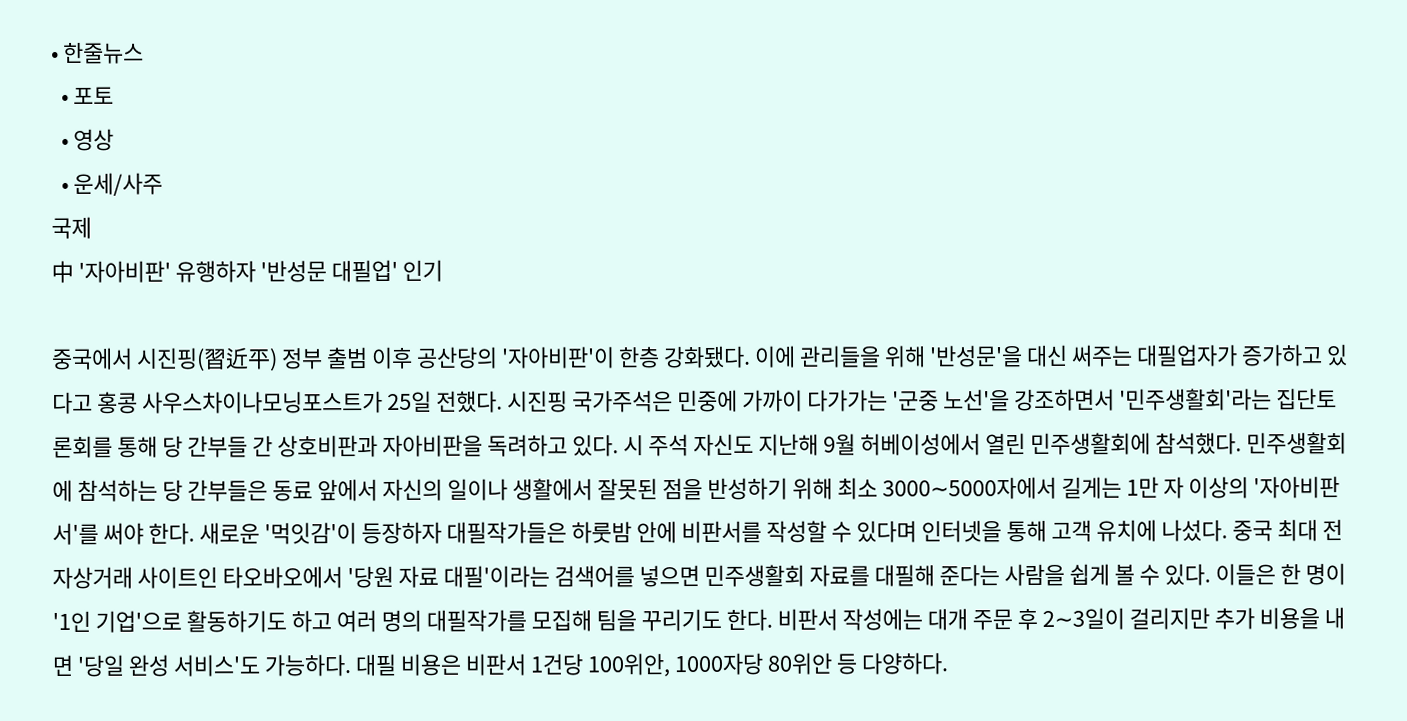• 한줄뉴스
  • 포토
  • 영상
  • 운세/사주
국제
中 '자아비판' 유행하자 '반성문 대필업' 인기

중국에서 시진핑(習近平) 정부 출범 이후 공산당의 '자아비판'이 한층 강화됐다. 이에 관리들을 위해 '반성문'을 대신 써주는 대필업자가 증가하고 있다고 홍콩 사우스차이나모닝포스트가 25일 전했다. 시진핑 국가주석은 민중에 가까이 다가가는 '군중 노선'을 강조하면서 '민주생활회'라는 집단토론회를 통해 당 간부들 간 상호비판과 자아비판을 독려하고 있다. 시 주석 자신도 지난해 9월 허베이성에서 열린 민주생활회에 참석했다. 민주생활회에 참석하는 당 간부들은 동료 앞에서 자신의 일이나 생활에서 잘못된 점을 반성하기 위해 최소 3000∼5000자에서 길게는 1만 자 이상의 '자아비판서'를 써야 한다. 새로운 '먹잇감'이 등장하자 대필작가들은 하룻밤 안에 비판서를 작성할 수 있다며 인터넷을 통해 고객 유치에 나섰다. 중국 최대 전자상거래 사이트인 타오바오에서 '당원 자료 대필'이라는 검색어를 넣으면 민주생활회 자료를 대필해 준다는 사람을 쉽게 볼 수 있다. 이들은 한 명이 '1인 기업'으로 활동하기도 하고 여러 명의 대필작가를 모집해 팀을 꾸리기도 한다. 비판서 작성에는 대개 주문 후 2∼3일이 걸리지만 추가 비용을 내면 '당일 완성 서비스'도 가능하다. 대필 비용은 비판서 1건당 100위안, 1000자당 80위안 등 다양하다.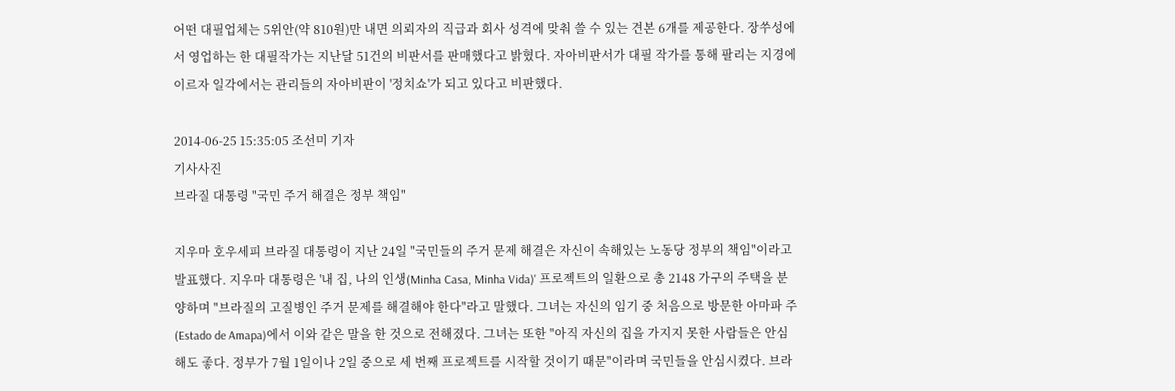어떤 대필업체는 5위안(약 810원)만 내면 의뢰자의 직급과 회사 성격에 맞춰 쓸 수 있는 견본 6개를 제공한다. 장쑤성에서 영업하는 한 대필작가는 지난달 51건의 비판서를 판매했다고 밝혔다. 자아비판서가 대필 작가를 통해 팔리는 지경에 이르자 일각에서는 관리들의 자아비판이 '정치쇼'가 되고 있다고 비판했다.

2014-06-25 15:35:05 조선미 기자
기사사진
브라질 대통령 "국민 주거 해결은 정부 책임"

지우마 호우세피 브라질 대통령이 지난 24일 "국민들의 주거 문제 해결은 자신이 속해있는 노동당 정부의 책임"이라고 발표했다. 지우마 대통령은 '내 집, 나의 인생(Minha Casa, Minha Vida)' 프로젝트의 일환으로 총 2148 가구의 주택을 분양하며 "브라질의 고질병인 주거 문제를 해결해야 한다"라고 말했다. 그녀는 자신의 임기 중 처음으로 방문한 아마파 주(Estado de Amapa)에서 이와 같은 말을 한 것으로 전해졌다. 그녀는 또한 "아직 자신의 집을 가지지 못한 사람들은 안심해도 좋다. 정부가 7월 1일이나 2일 중으로 세 번째 프로젝트를 시작할 것이기 때문"이라며 국민들을 안심시켰다. 브라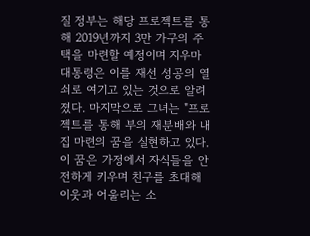질 정부는 해당 프로젝트를 통해 2019년까지 3만 가구의 주택을 마련할 예정이며 지우마 대통령은 이를 재선 성공의 열쇠로 여기고 있는 것으로 알려졌다. 마지막으로 그녀는 "프로젝트를 통해 부의 재분배와 내 집 마련의 꿈을 실현하고 있다. 이 꿈은 가정에서 자식들을 안전하게 키우며 친구를 초대해 이웃과 어울리는 소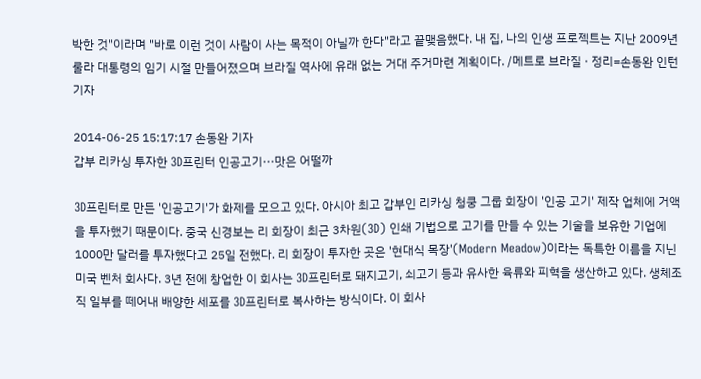박한 것"이라며 "바로 이런 것이 사람이 사는 목적이 아닐까 한다"라고 끝맺음했다. 내 집, 나의 인생 프로젝트는 지난 2009년 룰라 대통령의 임기 시절 만들어졌으며 브라질 역사에 유래 없는 거대 주거마련 계획이다. /메트로 브라질 · 정리=손동완 인턴기자

2014-06-25 15:17:17 손동완 기자
갑부 리카싱 투자한 3D프린터 인공고기···맛은 어떨까

3D프린터로 만든 '인공고기'가 화제를 모으고 있다. 아시아 최고 갑부인 리카싱 청쿵 그룹 회장이 '인공 고기' 제작 업체에 거액을 투자했기 때문이다. 중국 신경보는 리 회장이 최근 3차원(3D) 인쇄 기법으로 고기를 만들 수 있는 기술을 보유한 기업에 1000만 달러를 투자했다고 25일 전했다. 리 회장이 투자한 곳은 '현대식 목장'(Modern Meadow)이라는 독특한 이름을 지닌 미국 벤처 회사다. 3년 전에 창업한 이 회사는 3D프린터로 돼지고기, 쇠고기 등과 유사한 육류와 피혁을 생산하고 있다. 생체조직 일부를 떼어내 배양한 세포를 3D프린터로 복사하는 방식이다. 이 회사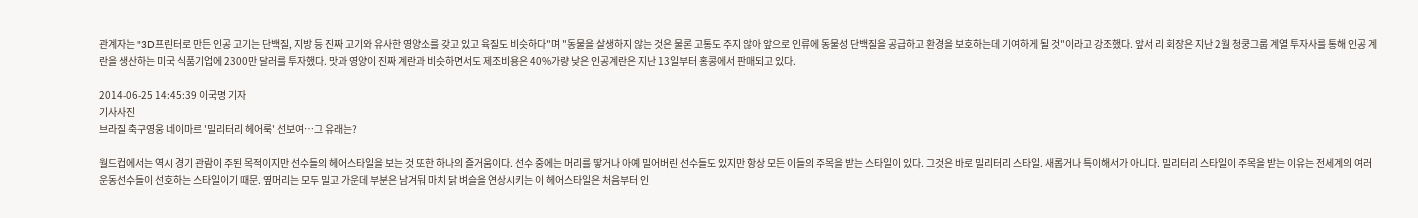관계자는 "3D프린터로 만든 인공 고기는 단백질, 지방 등 진짜 고기와 유사한 영양소를 갖고 있고 육질도 비슷하다"며 "동물을 살생하지 않는 것은 물론 고통도 주지 않아 앞으로 인류에 동물성 단백질을 공급하고 환경을 보호하는데 기여하게 될 것"이라고 강조했다. 앞서 리 회장은 지난 2월 청쿵그룹 계열 투자사를 통해 인공 계란을 생산하는 미국 식품기업에 2300만 달러를 투자했다. 맛과 영양이 진짜 계란과 비슷하면서도 제조비용은 40%가량 낮은 인공계란은 지난 13일부터 홍콩에서 판매되고 있다.

2014-06-25 14:45:39 이국명 기자
기사사진
브라질 축구영웅 네이마르 '밀리터리 헤어룩' 선보여…그 유래는?

월드컵에서는 역시 경기 관람이 주된 목적이지만 선수들의 헤어스타일을 보는 것 또한 하나의 즐거움이다. 선수 중에는 머리를 땋거나 아예 밀어버린 선수들도 있지만 항상 모든 이들의 주목을 받는 스타일이 있다. 그것은 바로 밀리터리 스타일. 새롭거나 특이해서가 아니다. 밀리터리 스타일이 주목을 받는 이유는 전세계의 여러 운동선수들이 선호하는 스타일이기 때문. 옆머리는 모두 밀고 가운데 부분은 남겨둬 마치 닭 벼슬을 연상시키는 이 헤어스타일은 처음부터 인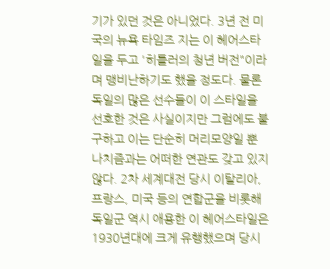기가 있던 것은 아니었다. 3년 전 미국의 뉴욕 타임즈 지는 이 헤어스타일을 두고 '히틀러의 청년 버전"이라며 맹비난하기도 했을 정도다. 물론 독일의 많은 선수들이 이 스타일을 선호한 것은 사실이지만 그럼에도 불구하고 이는 단순히 머리모양일 뿐 나치즘과는 어떠한 연관도 갖고 있지 않다. 2차 세계대전 당시 이탈리아, 프랑스, 미국 등의 연합군을 비롯해 독일군 역시 애용한 이 헤어스타일은 1930년대에 크게 유행했으며 당시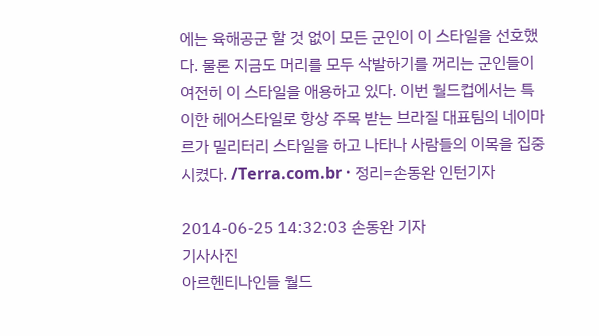에는 육해공군 할 것 없이 모든 군인이 이 스타일을 선호했다. 물론 지금도 머리를 모두 삭발하기를 꺼리는 군인들이 여전히 이 스타일을 애용하고 있다. 이번 월드컵에서는 특이한 헤어스타일로 항상 주목 받는 브라질 대표팀의 네이마르가 밀리터리 스타일을 하고 나타나 사람들의 이목을 집중시켰다. /Terra.com.br · 정리=손동완 인턴기자

2014-06-25 14:32:03 손동완 기자
기사사진
아르헨티나인들 월드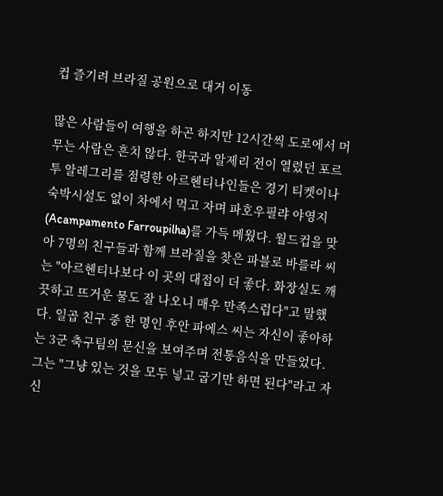컵 즐기려 브라질 공원으로 대거 이동

많은 사람들이 여행을 하곤 하지만 12시간씩 도로에서 머무는 사람은 흔치 않다. 한국과 알제리 전이 열렸던 포르투 알레그리를 점령한 아르헨티나인들은 경기 티켓이나 숙박시설도 없이 차에서 먹고 자며 파호우필랴 야영지(Acampamento Farroupilha)를 가득 메웠다. 월드컵을 맞아 7명의 친구들과 함께 브라질을 찾은 파블로 바를라 씨는 "아르헨티나보다 이 곳의 대접이 더 좋다. 화장실도 깨끗하고 뜨거운 물도 잘 나오니 매우 만족스럽다"고 말했다. 일곱 친구 중 한 명인 후안 파에스 씨는 자신이 좋아하는 3군 축구팀의 문신을 보여주며 전통음식을 만들었다. 그는 "그냥 있는 것을 모두 넣고 굽기만 하면 된다"라고 자신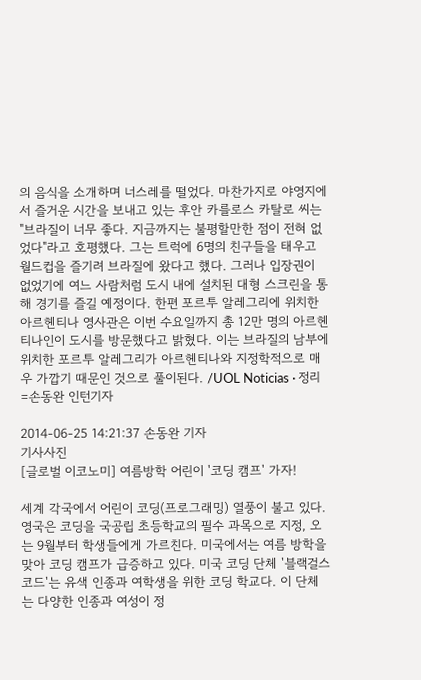의 음식을 소개하며 너스레를 떨었다. 마찬가지로 야영지에서 즐거운 시간을 보내고 있는 후안 카를로스 카탈로 씨는 "브라질이 너무 좋다. 지금까지는 불평할만한 점이 전혀 없었다"라고 호평했다. 그는 트럭에 6명의 친구들을 태우고 월드컵을 즐기려 브라질에 왔다고 했다. 그러나 입장권이 없었기에 여느 사람처럼 도시 내에 설치된 대형 스크린을 통해 경기를 즐길 예정이다. 한편 포르투 알레그리에 위치한 아르헨티나 영사관은 이번 수요일까지 총 12만 명의 아르헨티나인이 도시를 방문했다고 밝혔다. 이는 브라질의 남부에 위치한 포르투 알레그리가 아르헨티나와 지정학적으로 매우 가깝기 때문인 것으로 풀이된다. /UOL Noticias · 정리=손동완 인턴기자

2014-06-25 14:21:37 손동완 기자
기사사진
[글로벌 이코노미] 여름방학 어린이 '코딩 캠프' 가자!

세계 각국에서 어린이 코딩(프로그래밍) 열풍이 불고 있다. 영국은 코딩을 국공립 초등학교의 필수 과목으로 지정, 오는 9월부터 학생들에게 가르친다. 미국에서는 여름 방학을 맞아 코딩 캠프가 급증하고 있다. 미국 코딩 단체 '블랙걸스코드'는 유색 인종과 여학생을 위한 코딩 학교다. 이 단체는 다양한 인종과 여성이 정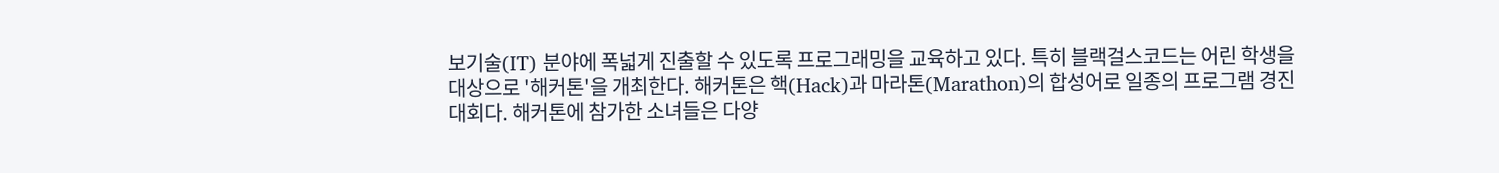보기술(IT) 분야에 폭넓게 진출할 수 있도록 프로그래밍을 교육하고 있다. 특히 블랙걸스코드는 어린 학생을 대상으로 '해커톤'을 개최한다. 해커톤은 핵(Hack)과 마라톤(Marathon)의 합성어로 일종의 프로그램 경진대회다. 해커톤에 참가한 소녀들은 다양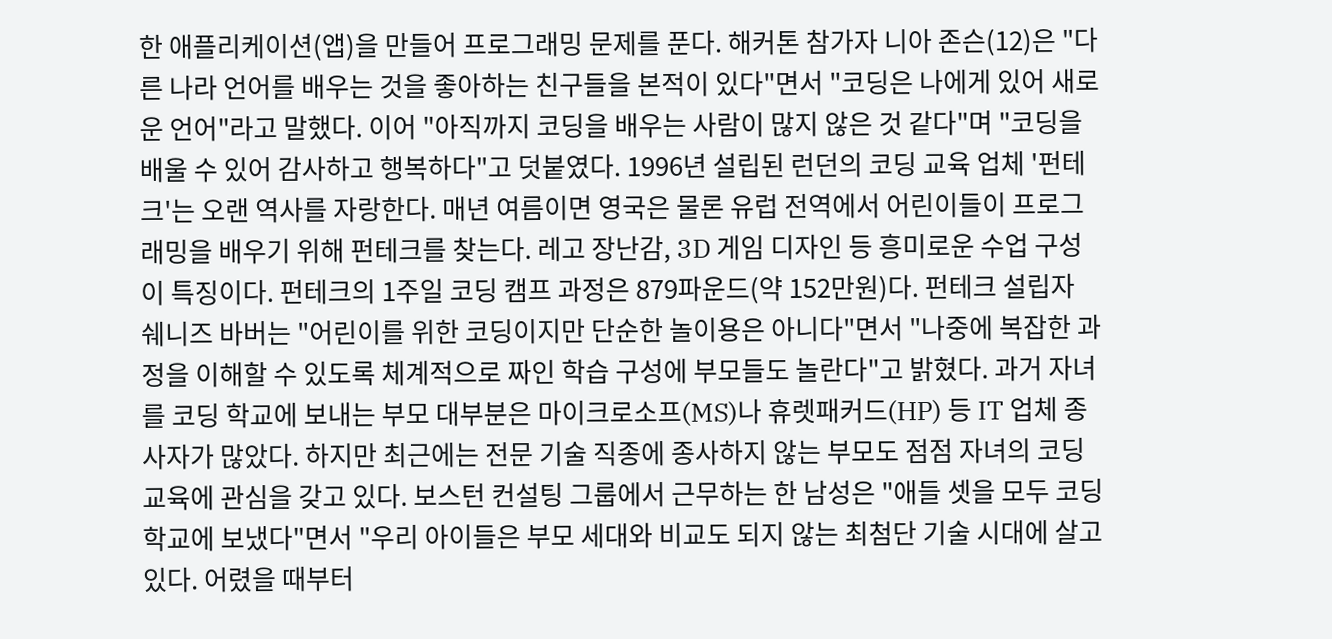한 애플리케이션(앱)을 만들어 프로그래밍 문제를 푼다. 해커톤 참가자 니아 존슨(12)은 "다른 나라 언어를 배우는 것을 좋아하는 친구들을 본적이 있다"면서 "코딩은 나에게 있어 새로운 언어"라고 말했다. 이어 "아직까지 코딩을 배우는 사람이 많지 않은 것 같다"며 "코딩을 배울 수 있어 감사하고 행복하다"고 덧붙였다. 1996년 설립된 런던의 코딩 교육 업체 '펀테크'는 오랜 역사를 자랑한다. 매년 여름이면 영국은 물론 유럽 전역에서 어린이들이 프로그래밍을 배우기 위해 펀테크를 찾는다. 레고 장난감, 3D 게임 디자인 등 흥미로운 수업 구성이 특징이다. 펀테크의 1주일 코딩 캠프 과정은 879파운드(약 152만원)다. 펀테크 설립자 쉐니즈 바버는 "어린이를 위한 코딩이지만 단순한 놀이용은 아니다"면서 "나중에 복잡한 과정을 이해할 수 있도록 체계적으로 짜인 학습 구성에 부모들도 놀란다"고 밝혔다. 과거 자녀를 코딩 학교에 보내는 부모 대부분은 마이크로소프(MS)나 휴렛패커드(HP) 등 IT 업체 종사자가 많았다. 하지만 최근에는 전문 기술 직종에 종사하지 않는 부모도 점점 자녀의 코딩 교육에 관심을 갖고 있다. 보스턴 컨설팅 그룹에서 근무하는 한 남성은 "애들 셋을 모두 코딩 학교에 보냈다"면서 "우리 아이들은 부모 세대와 비교도 되지 않는 최첨단 기술 시대에 살고 있다. 어렸을 때부터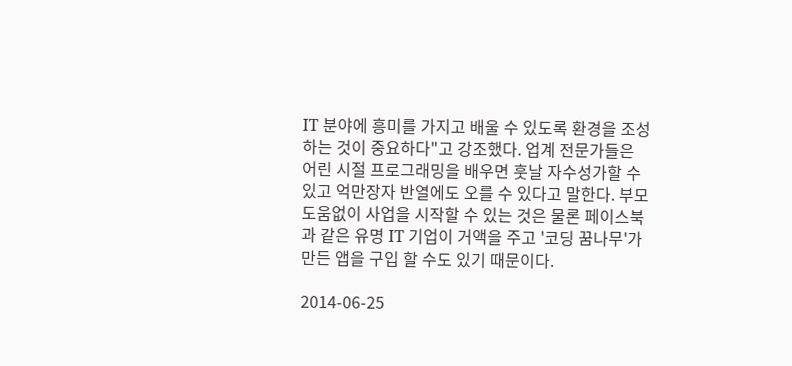IT 분야에 흥미를 가지고 배울 수 있도록 환경을 조성하는 것이 중요하다"고 강조했다. 업계 전문가들은 어린 시절 프로그래밍을 배우면 훗날 자수성가할 수 있고 억만장자 반열에도 오를 수 있다고 말한다. 부모 도움없이 사업을 시작할 수 있는 것은 물론 페이스북과 같은 유명 IT 기업이 거액을 주고 '코딩 꿈나무'가 만든 앱을 구입 할 수도 있기 때문이다.

2014-06-25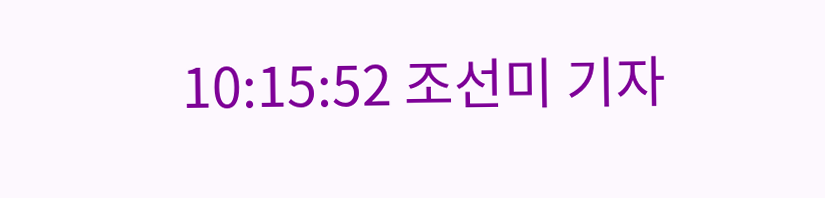10:15:52 조선미 기자